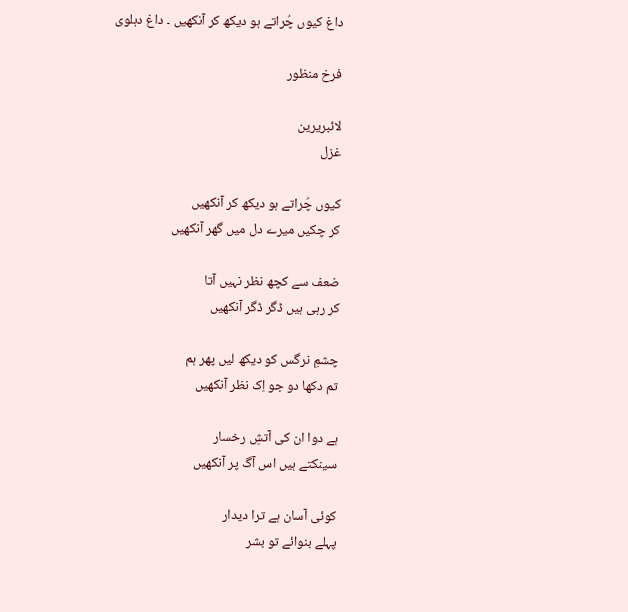داغ کیوں چُراتے ہو دیکھ کر آنکھیں ۔ داغ دہلوی

فرخ منظور

لائبریرین
غزل

کیوں چُراتے ہو دیکھ کر آنکھیں
کر چکیں میرے دل میں گھر آنکھیں

ضعف سے کچھ نظر نہیں آتا
کر رہی ہیں ڈگر ڈگر آنکھیں

چشمِ نرگس کو دیکھ لیں پھر ہم
تم دکھا دو جو اِک نظر آنکھیں

ہے دوا ان کی آتشِ رخسار
سینکتے ہیں اس آگ پر آنکھیں

کوئی آسان ہے ترا دیدار
پہلے بنوائے تو بشر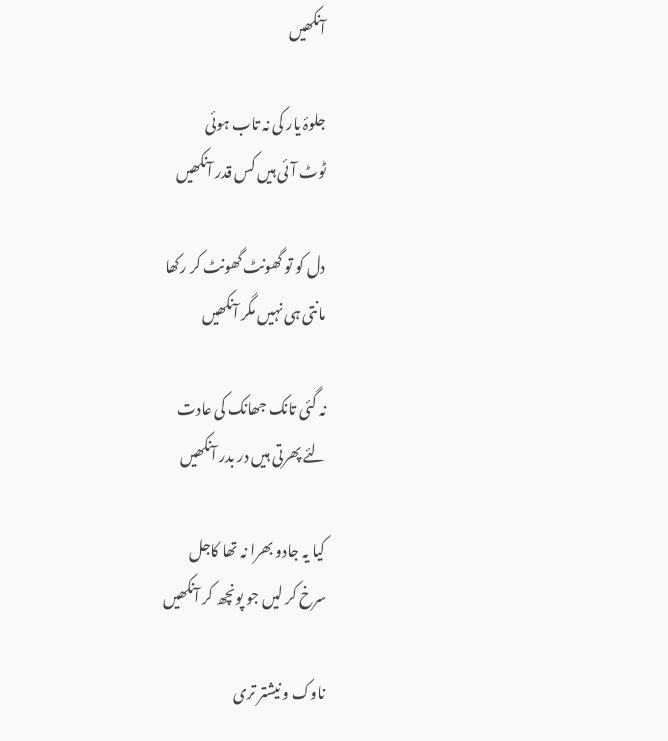آنکھیں

جلوۂ یار کی نہ تاب ہوئی
ٹوٹ آئی ہیں کس قدر آنکھیں

دل کو تو گھونٹ گھونٹ کر رکھا
مانتی ہی نہیں مگر آنکھیں

نہ گئی تانک جھانک کی عادت
لئے پھرتی ہیں در بدر آنکھیں

کیا یہ جادو بھرا نہ تھا کاجل
سرخ کر لیں جو پونچھ کر آنکھیں

ناوک و نیشتر تری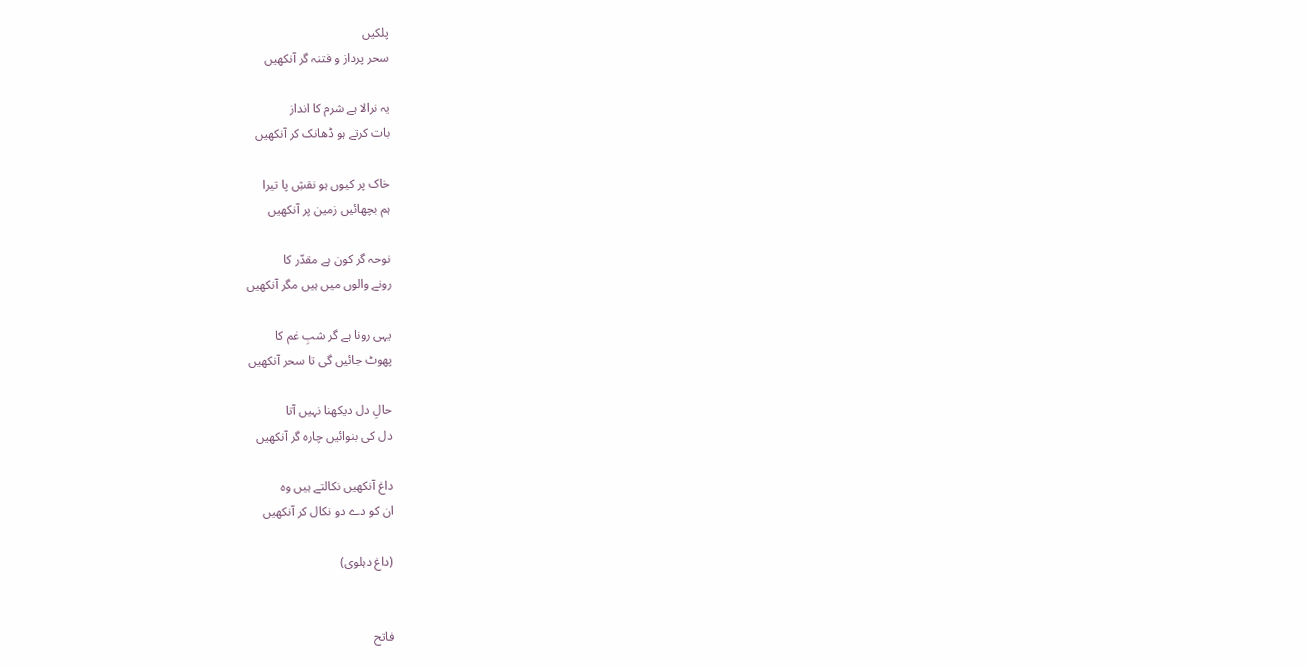پلکیں
سحر پرداز و فتنہ گر آنکھیں

یہ نرالا ہے شرم کا انداز
بات کرتے ہو ڈھانک کر آنکھیں

خاک پر کیوں ہو نقشِ پا تیرا
ہم بچھائیں زمین پر آنکھیں

نوحہ گر کون ہے مقدّر کا
رونے والوں میں ہیں مگر آنکھیں

یہی رونا ہے گر شبِ غم کا
پھوٹ جائیں گی تا سحر آنکھیں

حالِ دل دیکھنا نہیں آتا
دل کی بنوائیں چارہ گر آنکھیں

داغ آنکھیں نکالتے ہیں وہ
ان کو دے دو نکال کر آنکھیں

(داغ دہلوی)


فاتح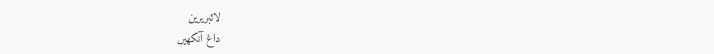لائبریرین
داغ آنکھیں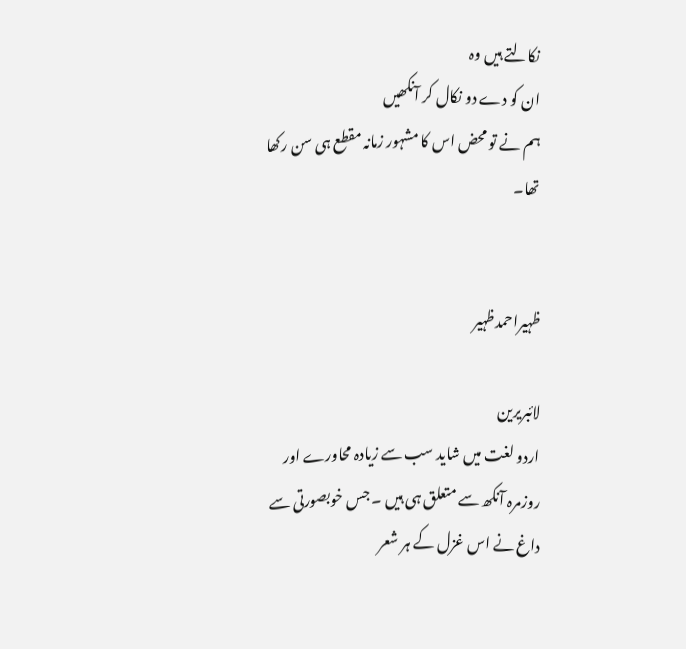نکالتے ہیں وہ
ان کو دے دو نکال کر آنکھیں
ہم نے تو محض اس کا مشہور زمانہ مقطع ہی سن رکھا تھا۔


ظہیراحمدظہیر

لائبریرین
اردو لغت میں شاید سب سے زیادہ محاورے اور روزمرہ آنکھ سے متعلق ہی ہیں ۔ جس خوبصورتی سے داغ نے اس غزل کے ہر شعر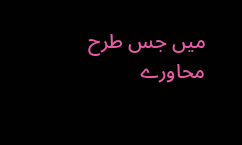میں جس طرح محاورے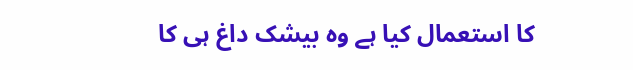کا استعمال کیا ہے وہ بیشک داغ ہی کا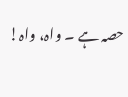حصہ ہے ۔ واہ، واہ!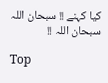کیا کہنے !! سبحان اللہ سبحان اللہ !!

Top